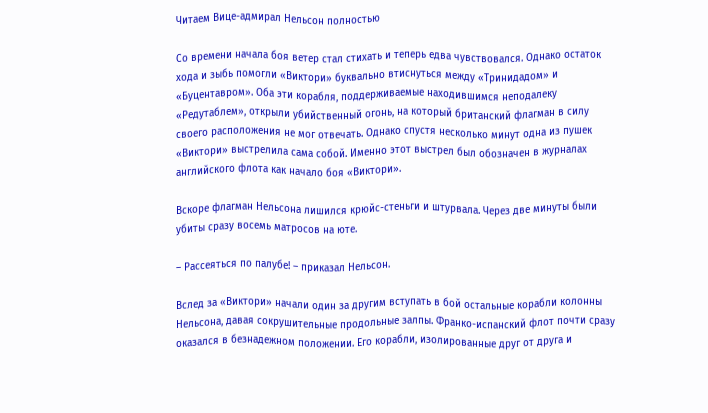Читаем Вице-адмирал Нельсон полностью

Со времени начала боя ветер стал стихать и теперь едва чувствовался. Однако остаток хода и зыбь помогли «Виктори» буквально втиснуться между «Тринидадом» и «Буцентавром». Оба эти корабля, поддерживаемые находившимся неподалеку «Редутаблем», открыли убийственный огонь, на который британский флагман в силу своего расположения не мог отвечать. Однако спустя несколько минут одна из пушек «Виктори» выстрелила сама собой. Именно этот выстрел был обозначен в журналах английского флота как начало боя «Виктори».

Вскоре флагман Нельсона лишился крюйс-стеньги и штурвала. Через две минуты были убиты сразу восемь матросов на юте.

– Рассеяться по палубе! – приказал Нельсон.

Вслед за «Виктори» начали один за другим вступать в бой остальные корабли колонны Нельсона, давая сокрушительные продольные залпы. Франко-испанский флот почти сразу оказался в безнадежном положении. Его корабли, изолированные друг от друга и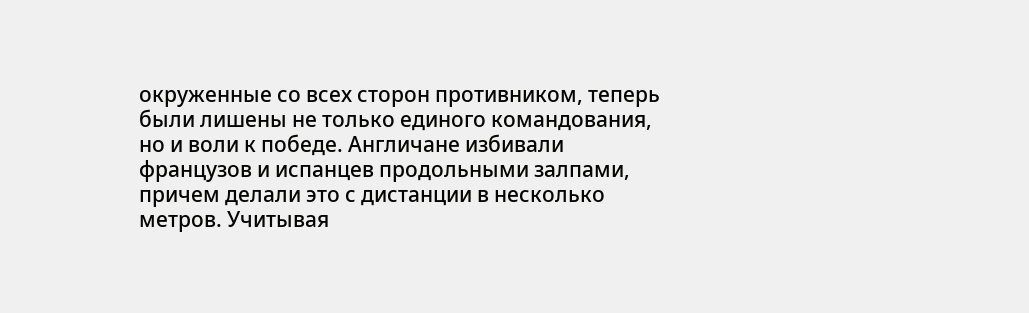окруженные со всех сторон противником, теперь были лишены не только единого командования, но и воли к победе. Англичане избивали французов и испанцев продольными залпами, причем делали это с дистанции в несколько метров. Учитывая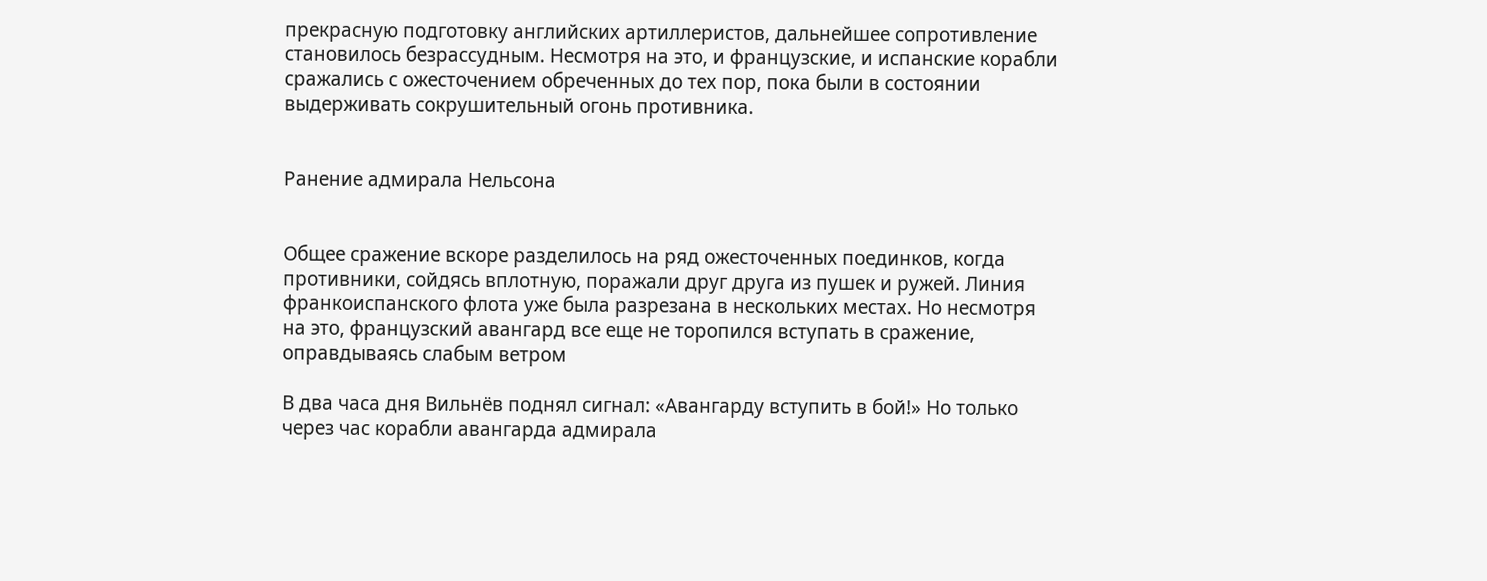прекрасную подготовку английских артиллеристов, дальнейшее сопротивление становилось безрассудным. Несмотря на это, и французские, и испанские корабли сражались с ожесточением обреченных до тех пор, пока были в состоянии выдерживать сокрушительный огонь противника.


Ранение адмирала Нельсона


Общее сражение вскоре разделилось на ряд ожесточенных поединков, когда противники, сойдясь вплотную, поражали друг друга из пушек и ружей. Линия франкоиспанского флота уже была разрезана в нескольких местах. Но несмотря на это, французский авангард все еще не торопился вступать в сражение, оправдываясь слабым ветром

В два часа дня Вильнёв поднял сигнал: «Авангарду вступить в бой!» Но только через час корабли авангарда адмирала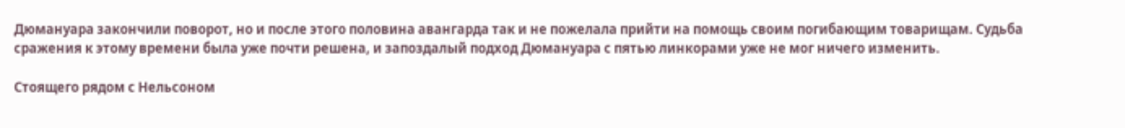Дюмануара закончили поворот, но и после этого половина авангарда так и не пожелала прийти на помощь своим погибающим товарищам. Судьба сражения к этому времени была уже почти решена, и запоздалый подход Дюмануара с пятью линкорами уже не мог ничего изменить.

Стоящего рядом с Нельсоном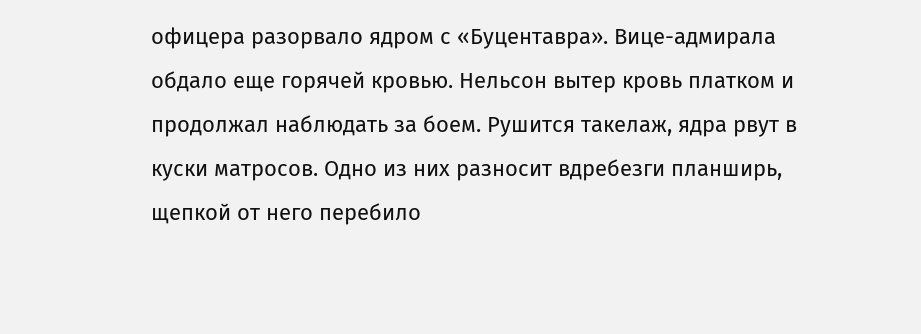офицера разорвало ядром с «Буцентавра». Вице-адмирала обдало еще горячей кровью. Нельсон вытер кровь платком и продолжал наблюдать за боем. Рушится такелаж, ядра рвут в куски матросов. Одно из них разносит вдребезги планширь, щепкой от него перебило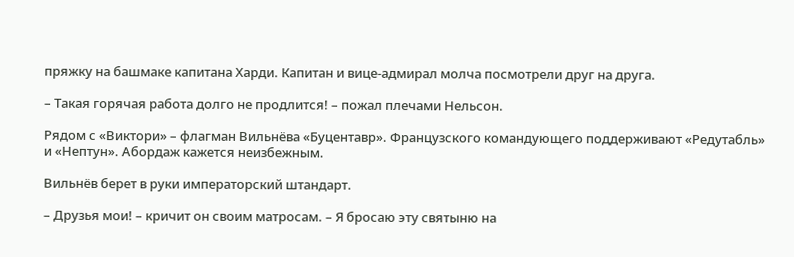пряжку на башмаке капитана Харди. Капитан и вице-адмирал молча посмотрели друг на друга.

– Такая горячая работа долго не продлится! – пожал плечами Нельсон.

Рядом с «Виктори» – флагман Вильнёва «Буцентавр». Французского командующего поддерживают «Редутабль» и «Нептун». Абордаж кажется неизбежным.

Вильнёв берет в руки императорский штандарт.

– Друзья мои! – кричит он своим матросам. – Я бросаю эту святыню на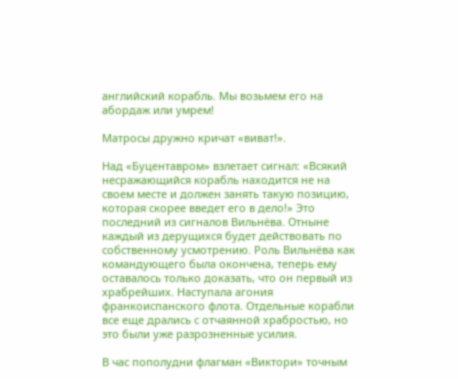английский корабль. Мы возьмем его на абордаж или умрем!

Матросы дружно кричат «виват!».

Над «Буцентавром» взлетает сигнал: «Всякий несражающийся корабль находится не на своем месте и должен занять такую позицию, которая скорее введет его в дело!» Это последний из сигналов Вильнёва. Отныне каждый из дерущихся будет действовать по собственному усмотрению. Роль Вильнёва как командующего была окончена, теперь ему оставалось только доказать, что он первый из храбрейших. Наступала агония франкоиспанского флота. Отдельные корабли все еще дрались с отчаянной храбростью, но это были уже разрозненные усилия.

В час пополудни флагман «Виктори» точным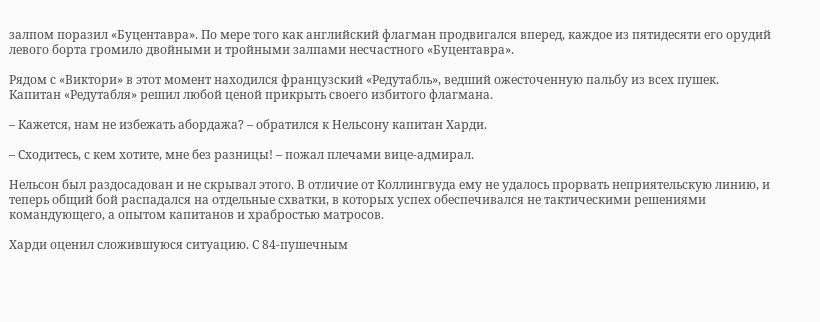залпом поразил «Буцентавра». По мере того как английский флагман продвигался вперед, каждое из пятидесяти его орудий левого борта громило двойными и тройными залпами несчастного «Буцентавра».

Рядом с «Виктори» в этот момент находился французский «Редутабль», ведший ожесточенную пальбу из всех пушек. Капитан «Редутабля» решил любой ценой прикрыть своего избитого флагмана.

– Кажется, нам не избежать абордажа? – обратился к Нельсону капитан Харди.

– Сходитесь, с кем хотите, мне без разницы! – пожал плечами вице-адмирал.

Нельсон был раздосадован и не скрывал этого. В отличие от Коллингвуда ему не удалось прорвать неприятельскую линию, и теперь общий бой распадался на отдельные схватки, в которых успех обеспечивался не тактическими решениями командующего, а опытом капитанов и храбростью матросов.

Харди оценил сложившуюся ситуацию. С 84-пушечным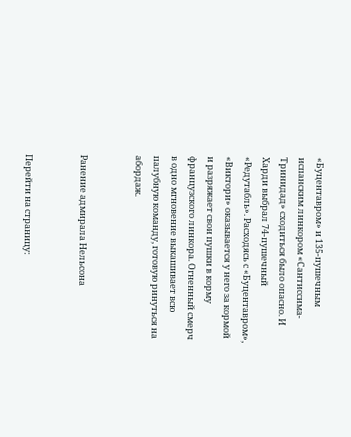«Буцентавром» и 135-пушечным испанским линкором «Сантиссима-Тринидад» сходиться было опасно. И Харди выбрал 74-пушечный «Редутабль». Расходясь с «Буцентавром», «Виктори» оказывается у него за кормой и разряжает свои пушки в корму французского линкора. Огненный смерч в одно мгновение выкашивает всю палубную команду, готовую ринуться на абордаж.


Ранение адмирала Нельсона


Перейти на страницу: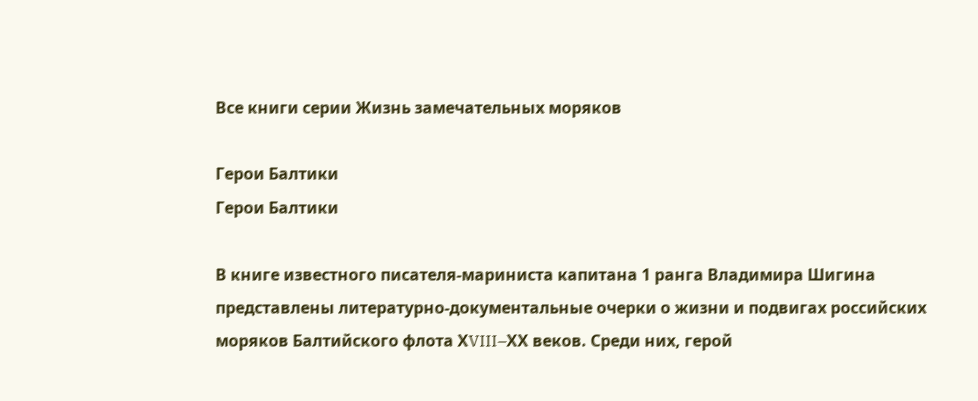Все книги серии Жизнь замечательных моряков

Герои Балтики
Герои Балтики

В книге известного писателя-мариниста капитана 1 ранга Владимира Шигина представлены литературно-документальные очерки о жизни и подвигах российских моряков Балтийского флота ХVIII–ХХ веков. Среди них, герой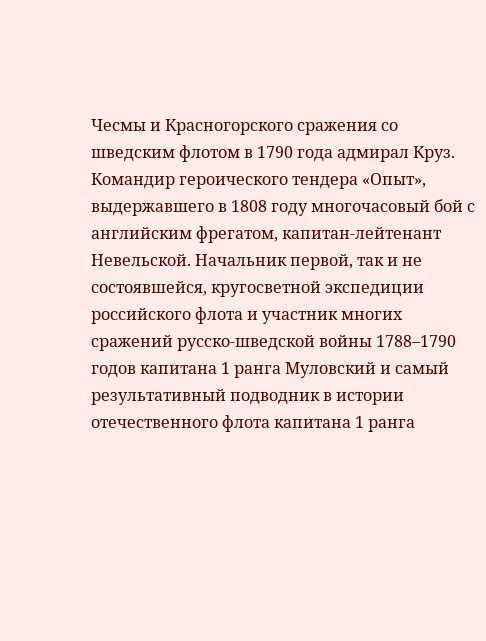Чесмы и Красногорского сражения со шведским флотом в 1790 года адмирал Круз. Командир героического тендера «Опыт», выдержавшего в 1808 году многочасовый бой с английским фрегатом, капитан-лейтенант Невельской. Начальник первой, так и не состоявшейся, кругосветной экспедиции российского флота и участник многих сражений русско-шведской войны 1788–1790 годов капитана 1 ранга Муловский и самый результативный подводник в истории отечественного флота капитана 1 ранга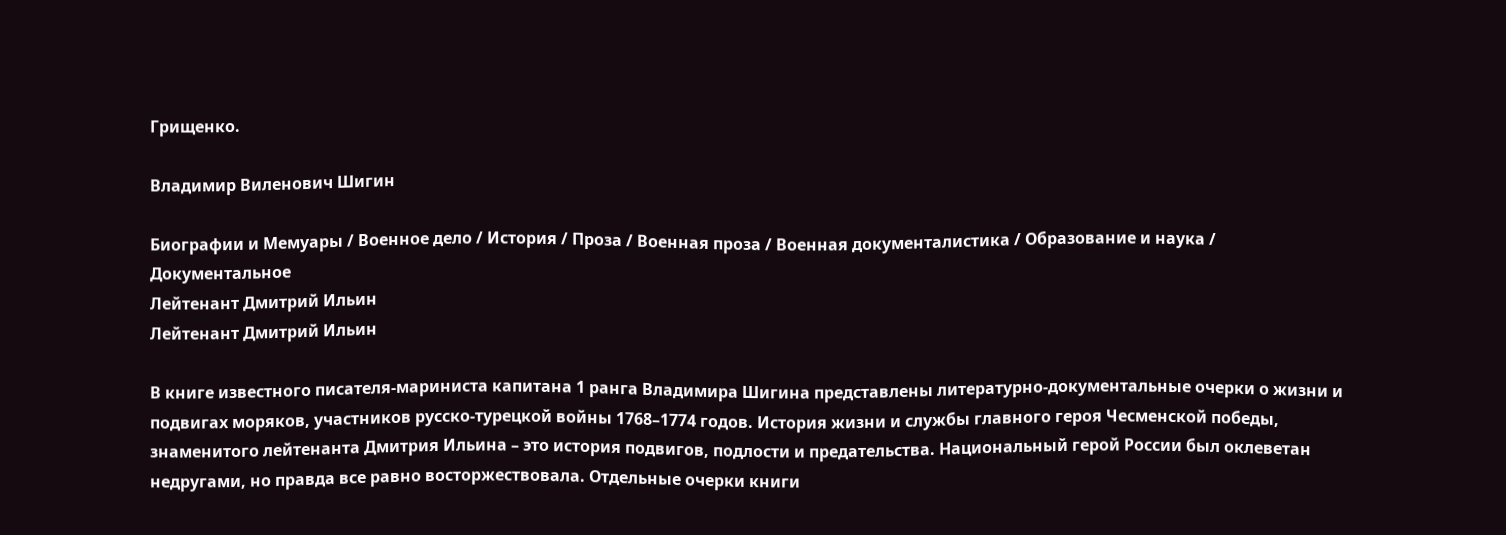Грищенко.

Владимир Виленович Шигин

Биографии и Мемуары / Военное дело / История / Проза / Военная проза / Военная документалистика / Образование и наука / Документальное
Лейтенант Дмитрий Ильин
Лейтенант Дмитрий Ильин

В книге известного писателя-мариниста капитана 1 ранга Владимира Шигина представлены литературно-документальные очерки о жизни и подвигах моряков, участников русско-турецкой войны 1768–1774 годов. История жизни и службы главного героя Чесменской победы, знаменитого лейтенанта Дмитрия Ильина – это история подвигов, подлости и предательства. Национальный герой России был оклеветан недругами, но правда все равно восторжествовала. Отдельные очерки книги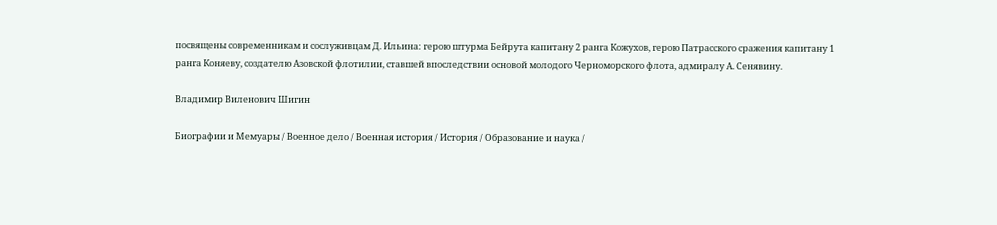посвящены современникам и сослуживцам Д. Ильина: герою штурма Бейрута капитану 2 ранга Кожухов, герою Патрасского сражения капитану 1 ранга Коняеву, создателю Азовской флотилии, ставшей впоследствии основой молодого Черноморского флота, адмиралу А. Сенявину.

Владимир Виленович Шигин

Биографии и Мемуары / Военное дело / Военная история / История / Образование и наука /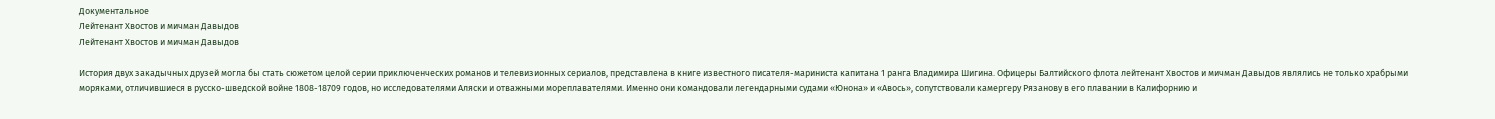Документальное
Лейтенант Хвостов и мичман Давыдов
Лейтенант Хвостов и мичман Давыдов

История двух закадычных друзей могла бы стать сюжетом целой серии приключенческих романов и телевизионных сериалов, представлена в книге известного писателя-мариниста капитана 1 ранга Владимира Шигина. Офицеры Балтийского флота лейтенант Хвостов и мичман Давыдов являлись не только храбрыми моряками, отличившиеся в русско-шведской войне 1808-18709 годов, но исследователями Аляски и отважными мореплавателями. Именно они командовали легендарными судами «Юнона» и «Авось», сопутствовали камергеру Рязанову в его плавании в Калифорнию и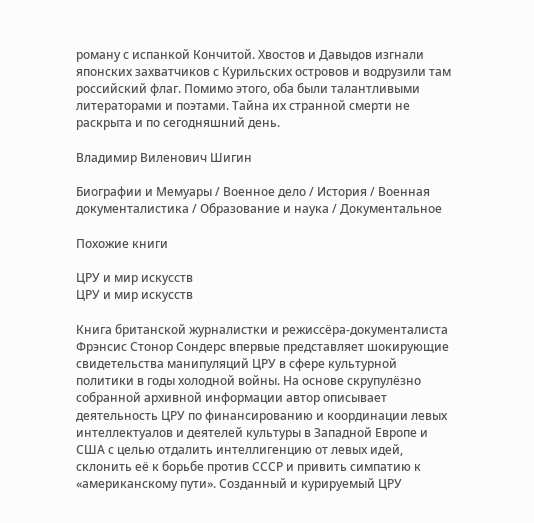роману с испанкой Кончитой. Хвостов и Давыдов изгнали японских захватчиков с Курильских островов и водрузили там российский флаг. Помимо этого, оба были талантливыми литераторами и поэтами. Тайна их странной смерти не раскрыта и по сегодняшний день.

Владимир Виленович Шигин

Биографии и Мемуары / Военное дело / История / Военная документалистика / Образование и наука / Документальное

Похожие книги

ЦРУ и мир искусств
ЦРУ и мир искусств

Книга британской журналистки и режиссёра-документалиста Фрэнсис Стонор Сондерс впервые представляет шокирующие свидетельства манипуляций ЦРУ в сфере культурной политики в годы холодной войны. На основе скрупулёзно собранной архивной информации автор описывает деятельность ЦРУ по финансированию и координации левых интеллектуалов и деятелей культуры в Западной Европе и США с целью отдалить интеллигенцию от левых идей, склонить её к борьбе против СССР и привить симпатию к «американскому пути». Созданный и курируемый ЦРУ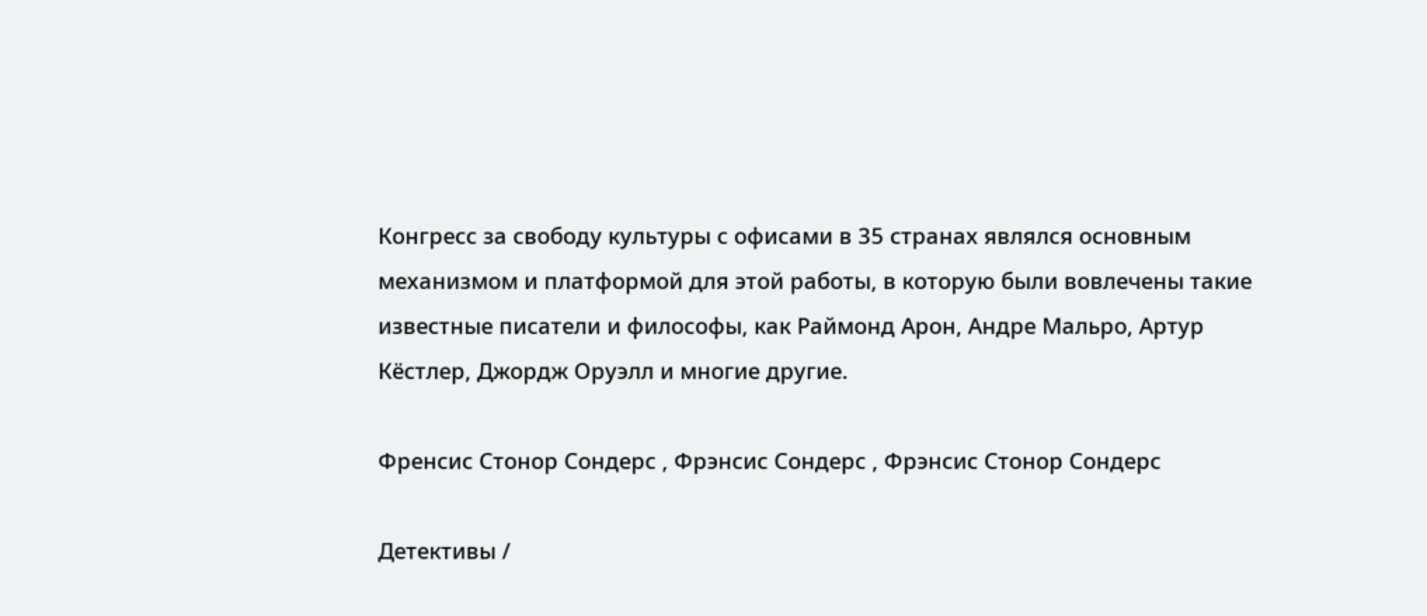Конгресс за свободу культуры с офисами в 35 странах являлся основным механизмом и платформой для этой работы, в которую были вовлечены такие известные писатели и философы, как Раймонд Арон, Андре Мальро, Артур Кёстлер, Джордж Оруэлл и многие другие.

Френсис Стонор Сондерс , Фрэнсис Сондерс , Фрэнсис Стонор Сондерс

Детективы /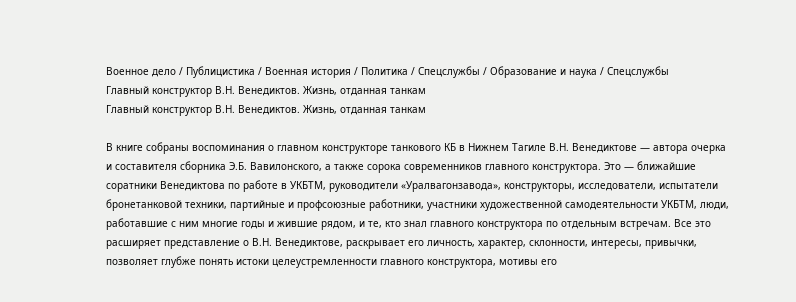Военное дело / Публицистика / Военная история / Политика / Спецслужбы / Образование и наука / Cпецслужбы
Главный конструктор В.Н. Венедиктов. Жизнь, отданная танкам
Главный конструктор В.Н. Венедиктов. Жизнь, отданная танкам

В книге собраны воспоминания о главном конструкторе танкового КБ в Нижнем Тагиле В.Н. Венедиктове — автора очерка и составителя сборника Э.Б. Вавилонского, а также сорока современников главного конструктора. Это — ближайшие соратники Венедиктова по работе в УКБТМ, руководители «Уралвагонзавода», конструкторы, исследователи, испытатели бронетанковой техники, партийные и профсоюзные работники, участники художественной самодеятельности УКБТМ, люди, работавшие с ним многие годы и жившие рядом, и те, кто знал главного конструктора по отдельным встречам. Все это расширяет представление о В.Н. Венедиктове, раскрывает его личность, характер, склонности, интересы, привычки, позволяет глубже понять истоки целеустремленности главного конструктора, мотивы его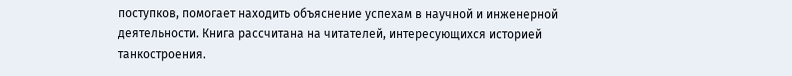поступков, помогает находить объяснение успехам в научной и инженерной деятельности. Книга рассчитана на читателей, интересующихся историей танкостроения.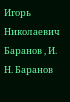Игорь Николаевич Баранов , И. Н. Баранов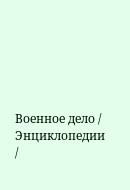Военное дело / Энциклопедии /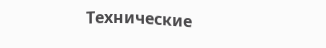Технические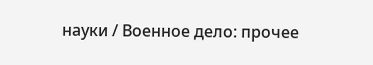науки / Военное дело: прочее